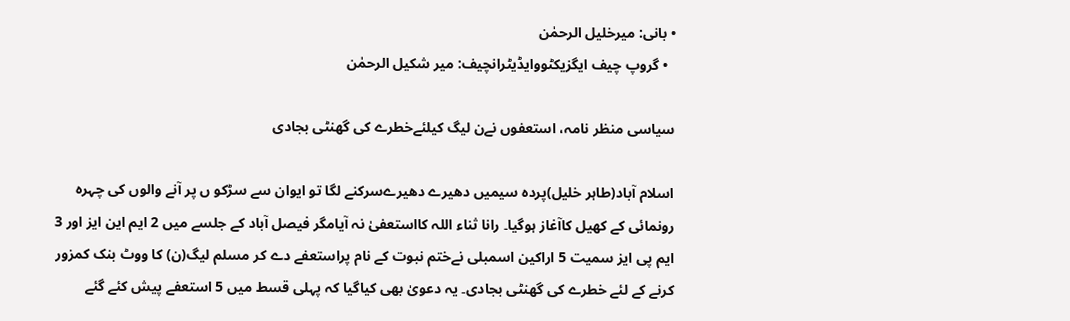• بانی: میرخلیل الرحمٰن
  • گروپ چیف ایگزیکٹووایڈیٹرانچیف: میر شکیل الرحمٰن

سیاسی منظر نامہ، استعفوں نےن لیگ کیلئےخطرے کی گھنٹی بجادی

اسلام آباد(طاہر خلیل)پردہ سیمیں دھیرے دھیرےسرکنے لگا تو ایوان سے سڑکو ں پر آنے والوں کی چہرہ رونمائی کے کھیل کاآغاز ہوگیا۔ رانا ثناء اللہ کااستعفیٰ نہ آیامگر فیصل آباد کے جلسے میں 2 ایم این ایز اور 3 ایم پی ایز سمیت 5 اراکین اسمبلی نےختم نبوت کے نام پراستعفے دے کر مسلم لیگ(ن) کا ووٹ بنک کمزور کرنے کے لئے خطرے کی گھنٹی بجادی۔ یہ دعویٰ بھی کیاگیا کہ پہلی قسط میں 5 استعفے پیش کئے گئے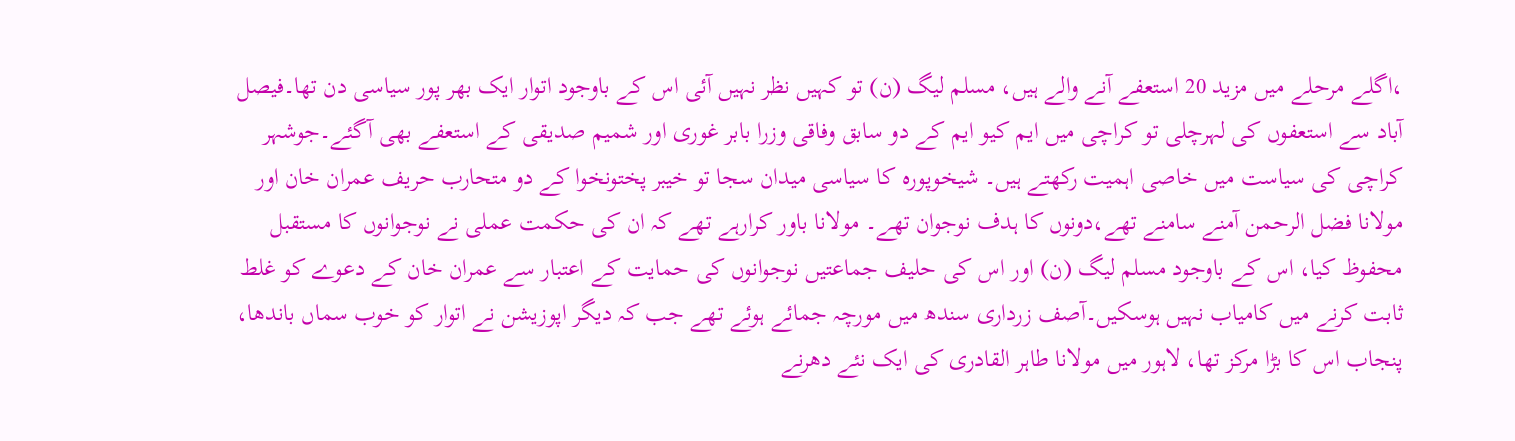،اگلے مرحلے میں مزید 20 استعفے آنے والے ہیں، مسلم لیگ (ن) تو کہیں نظر نہیں آئی اس کے باوجود اتوار ایک بھر پور سیاسی دن تھا۔فیصل آباد سے استعفوں کی لہرچلی تو کراچی میں ایم کیو ایم کے دو سابق وفاقی وزرا بابر غوری اور شمیم صدیقی کے استعفے بھی آگئے۔جوشہر کراچی کی سیاست میں خاصی اہمیت رکھتے ہیں۔ شیخوپورہ کا سیاسی میدان سجا تو خیبر پختونخوا کے دو متحارب حریف عمران خان اور مولانا فضل الرحمن آمنے سامنے تھے،دونوں کا ہدف نوجوان تھے۔ مولانا باور کرارہے تھے کہ ان کی حکمت عملی نے نوجوانوں کا مستقبل محفوظ کیا، اس کے باوجود مسلم لیگ (ن) اور اس کی حلیف جماعتیں نوجوانوں کی حمایت کے اعتبار سے عمران خان کے دعوے کو غلط ثابت کرنے میں کامیاب نہیں ہوسکیں۔آصف زرداری سندھ میں مورچہ جمائے ہوئے تھے جب کہ دیگر اپوزیشن نے اتوار کو خوب سماں باندھا، پنجاب اس کا بڑا مرکز تھا، لاہور میں مولانا طاہر القادری کی ایک نئے دھرنے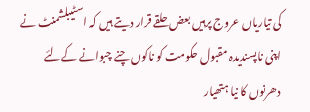کی تیاریاں عروج پرہیں بعض حلقے قرار دیتے ہیں کہ اسٹیبلشمنٹ نے اپنی ناپسندیدہ مقبول حکومت کو ناکوں چنے چبوانے کےلئے دھرنوں کا نیا ہتھیار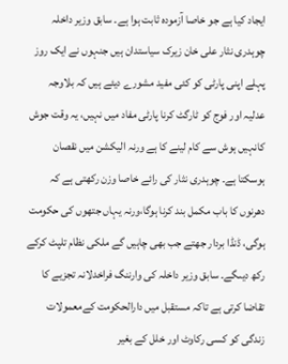ایجاد کیا ہے جو خاصا آزمودہ ثابت ہوا ہے۔ سابق وزیر داخلہ چوہدری نثار علی خان زیرک سیاستدان ہیں جنہوں نے ایک روز پہلے اپنی پارٹی کو کئی مفید مشورے دیئے ہیں کہ بلاوجہ عدلیہ اور فوج کو ٹارگٹ کرنا پارٹی مفاد میں نہیں، یہ وقت جوش کانہیں ہوش سے کام لینے کا ہے ورنہ الیکشن میں نقصان ہوسکتا ہے۔ چوہدری نثار کی رائے خاصا وزن رکھتی ہے کہ دھرنوں کا باب مکمل بند کرنا ہوگا،ورنہ یہاں جتھوں کی حکومت ہوگی، ڈنڈا بردار جھتے جب بھی چاہیں گے ملکی نظام تلپٹ کرکے رکھ دیںگے۔ سابق وزیر داخلہ کی وارننگ فراخدلانہ تجزیے کا تقاضا کرتی ہے تاکہ مستقبل میں دارالحکومت کےمعمولات زندگی کو کسی رکاوٹ اور خلل کے بغیر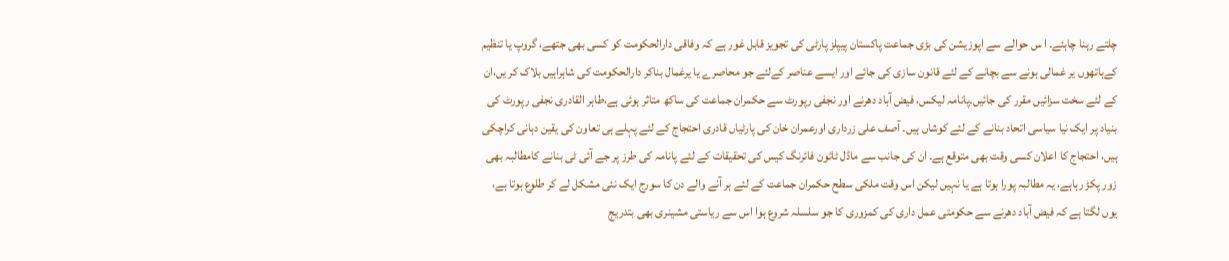چلتے رہنا چاہئے۔ ا س حوالے سے اپوزیشن کی بڑی جماعت پاکستان پیپلز پارٹی کی تجویز قابل غور ہے کہ وفاقی دارالحکومت کو کسی بھی جتھے، گروپ یا تنظیم کےہاتھوں یر غمالی ہونے سے بچانے کے لئے قانون سازی کی جائے اور ایسے عناصر کےلئے جو محاصرے یا یرغمال بناکر دارالحکومت کی شاہراہیں بلاک کر یں،ان کے لئے سخت سزائیں مقرر کی جائیں۔پانامہ لیکس، فیض آباد دھرنے اور نجفی رپورٹ سے حکمران جماعت کی ساکھ متاثر ہوئی ہے،طاہر القادری نجفی رپورٹ کی بنیاد پر ایک نیا سیاسی اتحاد بنانے کے لئے کوشاں ہیں۔ آصف علی زرداری اورعمران خان کی پارٹیاں قادری احتجاج کے لئے پہلے ہی تعاون کی یقین دہانی کراچکی ہیں، احتجاج کا اعلان کسی وقت بھی متوقع ہے۔ ان کی جانب سے ماڈل ٹائون فائرنگ کیس کی تحقیقات کے لئے پانامہ کی طرز پر جے آئی ٹی بنانے کامطالبہ بھی زور پکڑ رہاہے، یہ مطالبہ پورا ہوتا ہے یا نہیں لیکن اس وقت ملکی سطح حکمران جماعت کے لئے ہر آنے والے دن کا سورج ایک نئی مشکل لے کر طلوع ہوتا ہے، یوں لگتا ہے کہ فیض آباد دھرنے سے حکومتی عمل داری کی کمزوری کا جو سلسلہ شروع ہوا اس سے ریاستی مشینری بھی بتدریج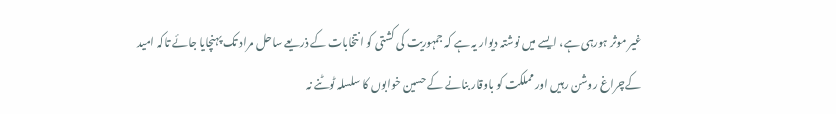غیر موثر ہورہی ہے، ایسے میں نوشتہ دیوار یہ ہے کہ جمہوریت کی کشتی کو انتخابات کے ذریعے ساحل مراد تک پہنچایا جائے تاکہ امید کےچراغ روشن رہیں اور مملکت کو باوقار بنانے کے حسین خوابوں کا سلسلہ ٹوٹنے نہ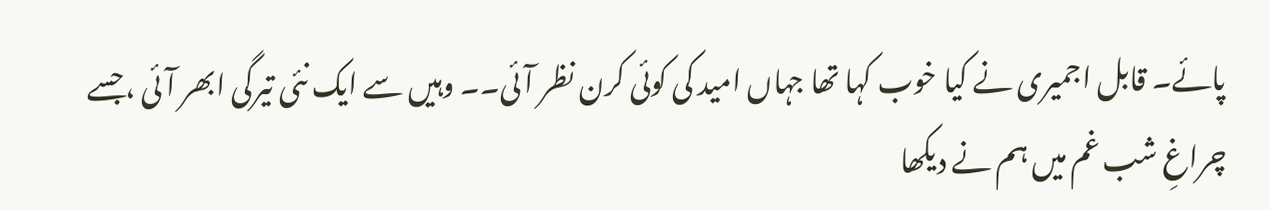پائے۔ قابل اجمیری نے کیا خوب کہا تھا جہاں امید کی کوئی کرن نظر آئی۔۔ وہیں سے ایک نئی تیرگی ابھر آئی ،جسے چراغِ شب غم میں ہم نے دیکھا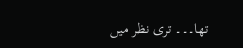تھا۔۔۔ تری نظر میں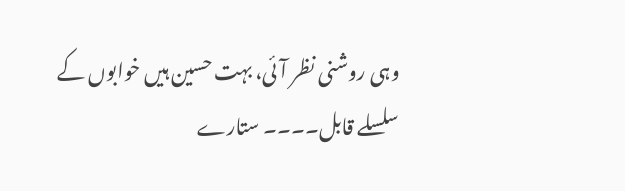وہی روشنی نظر آئی، بہت حسین ہیں خوابوں کے سلسلے قابل۔۔۔۔ ستارے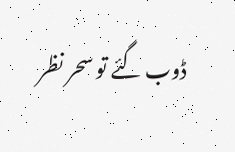ڈوب گئے تو سحر نظر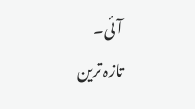آئی۔
تازہ ترین